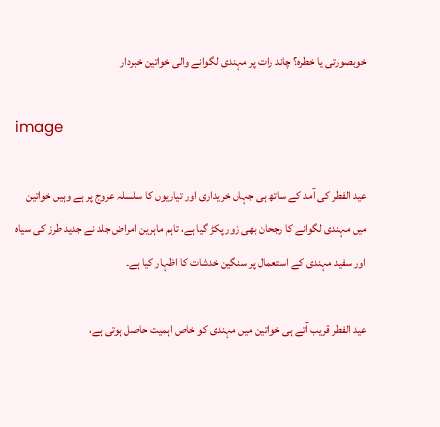خوبصورتی یا خطرہ؟ چاند رات پر مہندی لگوانے والی خواتین خبردار

image

عید الفطر کی آمد کے ساتھ ہی جہاں خریداری اور تیاریوں کا سلسلہ عروج پر ہے وہیں خواتین میں مہندی لگوانے کا رجحان بھی زور پکڑ گیا ہے، تاہم ماہرین امراض جلد نے جدید طرز کی سیاہ اور سفید مہندی کے استعمال پر سنگین خدشات کا اظہار کیا ہے۔

عید الفطر قریب آتے ہی خواتین میں مہندی کو خاص اہمیت حاصل ہوتی ہے،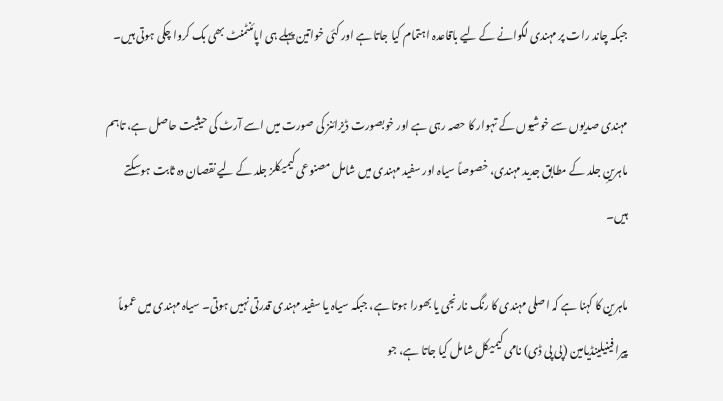جبکہ چاند رات پر مہندی لگوانے کے لیے باقاعدہ اہتمام کیا جاتا ہے اور کئی خواتین پہلے ہی اپائنٹمنٹ بھی بک کروا چکی ہوتی ہیں۔

مہندی صدیوں سے خوشیوں کے تہوار کا حصہ رہی ہے اور خوبصورت ڈیزائنز کی صورت میں اسے آرٹ کی حیثیت حاصل ہے، تاہم ماہرینِ جلد کے مطابق جدید مہندی، خصوصاً سیاہ اور سفید مہندی میں شامل مصنوعی کیمیکلز جلد کے لیے نقصان دہ ثابت ہوسکتے ہیں۔

ماہرین کا کہنا ہے کہ اصلی مہندی کا رنگ نارنجی یا بھورا ہوتا ہے، جبکہ سیاہ یا سفید مہندی قدرتی نہیں ہوتی۔ سیاہ مہندی میں عموماً پیرا فینیلینڈیامین (پی پی ڈی) نامی کیمیکل شامل کیا جاتا ہے، جو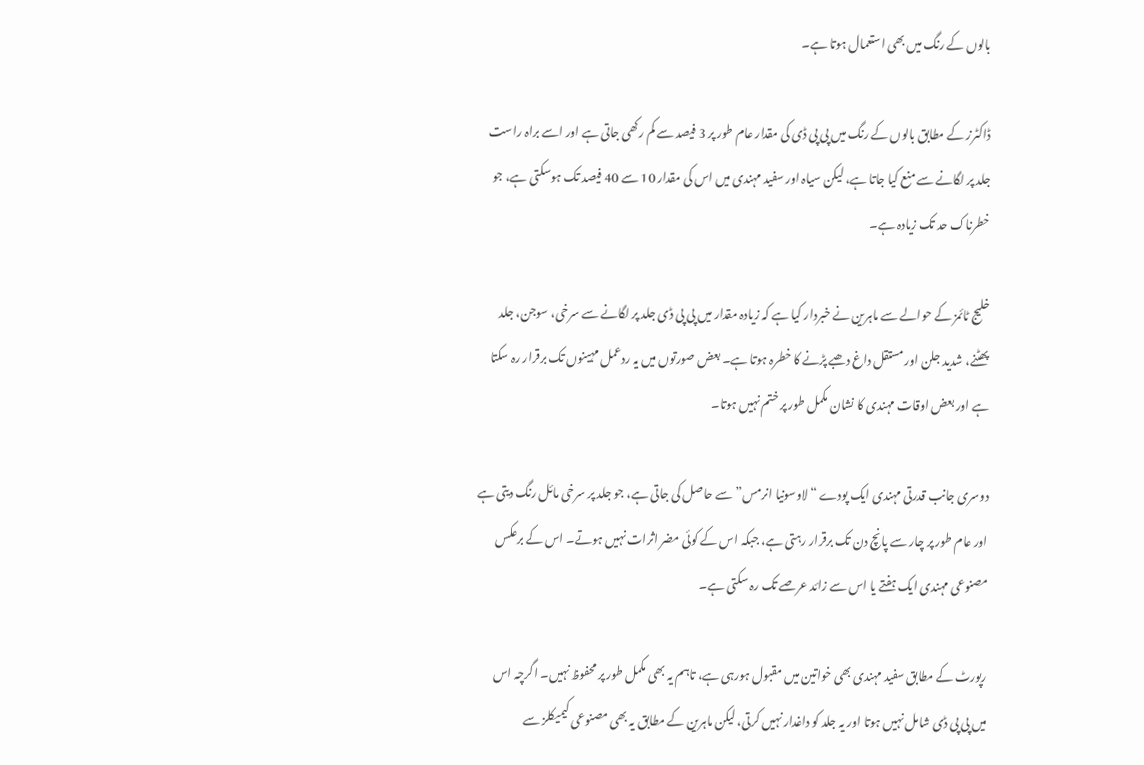بالوں کے رنگ میں بھی استعمال ہوتا ہے۔

ڈاکٹرز کے مطابق بالوں کے رنگ میں پی پی ڈی کی مقدار عام طور پر 3 فیصد سے کم رکھی جاتی ہے اور اسے براہ راست جلد پر لگانے سے منع کیا جاتا ہے، لیکن سیاہ اور سفید مہندی میں اس کی مقدار 10 سے 40 فیصد تک ہوسکتی ہے، جو خطرناک حد تک زیادہ ہے۔

خلیج ٹائمز کے حوالے سے ماہرین نے خبردار کیا ہے کہ زیادہ مقدار میں پی پی ڈی جلد پر لگانے سے سرخی، سوجن، جلد پھٹنے، شدید جلن اور مستقل داغ دھبے پڑنے کا خطرہ ہوتا ہے۔ بعض صورتوں میں یہ ردعمل مہینوں تک برقرار رہ سکتا ہے اور بعض اوقات مہندی کا نشان مکمل طور پر ختم نہیں ہوتا۔

دوسری جانب قدرتی مہندی ایک پودے “لاوسونیا انرمس” سے حاصل کی جاتی ہے، جو جلد پر سرخی مائل رنگ دیتی ہے اور عام طور پر چار سے پانچ دن تک برقرار رہتی ہے، جبکہ اس کے کوئی مضر اثرات نہیں ہوتے۔ اس کے برعکس مصنوعی مہندی ایک ہفتے یا اس سے زائد عرصے تک رہ سکتی ہے۔

رپورٹ کے مطابق سفید مہندی بھی خواتین میں مقبول ہورہی ہے، تاہم یہ بھی مکمل طور پر محفوظ نہیں۔ اگرچہ اس میں پی پی ڈی شامل نہیں ہوتا اور یہ جلد کو داغدار نہیں کرتی، لیکن ماہرین کے مطابق یہ بھی مصنوعی کیمیکلز سے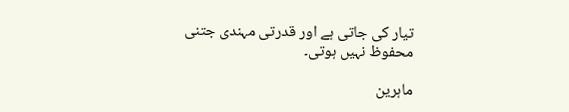تیار کی جاتی ہے اور قدرتی مہندی جتنی محفوظ نہیں ہوتی۔

ماہرین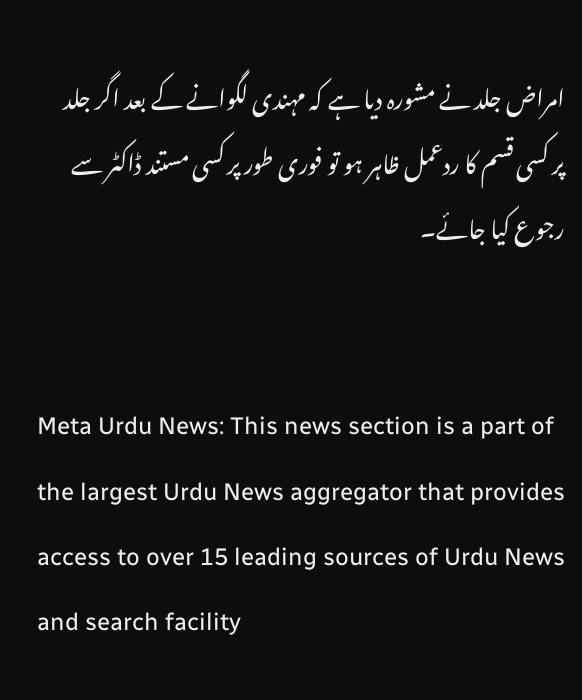امراض جلد نے مشورہ دیا ہے کہ مہندی لگوانے کے بعد اگر جلد پر کسی قسم کا ردعمل ظاہر ہو تو فوری طور پر کسی مستند ڈاکٹر سے رجوع کیا جائے۔


Meta Urdu News: This news section is a part of the largest Urdu News aggregator that provides access to over 15 leading sources of Urdu News and search facility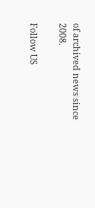of archived news since 2008.

Follow US